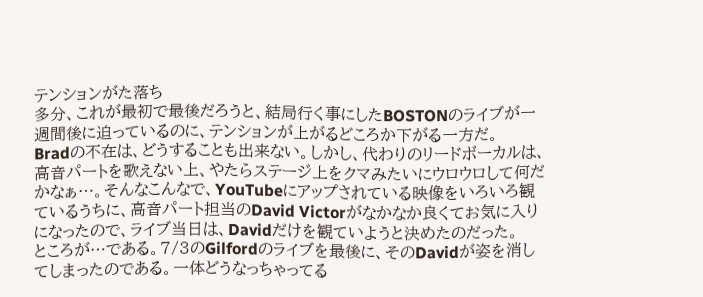テンションがた落ち
多分、これが最初で最後だろうと、結局行く事にしたBOSTONのライブが一週間後に迫っているのに、テンションが上がるどころか下がる一方だ。
Bradの不在は、どうすることも出来ない。しかし、代わりのリードボーカルは、高音パートを歌えない上、やたらステージ上をクマみたいにウロウロして何だかなぁ…。そんなこんなで、YouTubeにアップされている映像をいろいろ観ているうちに、高音パート担当のDavid Victorがなかなか良くてお気に入りになったので、ライブ当日は、Davidだけを観ていようと決めたのだった。
ところが…である。7/3のGilfordのライブを最後に、そのDavidが姿を消してしまったのである。一体どうなっちゃってる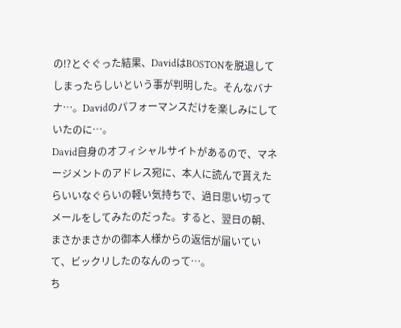の!?とぐぐった結果、DavidはBOSTONを脱退してしまったらしいという事が判明した。そんなバナナ…。Davidのパフォーマンスだけを楽しみにしていたのに…。
David自身のオフィシャルサイトがあるので、マネージメントのアドレス宛に、本人に読んで貰えたらいいなぐらいの軽い気持ちで、過日思い切ってメールをしてみたのだった。すると、翌日の朝、まさかまさかの御本人様からの返信が届いていて、ビックリしたのなんのって…。
ち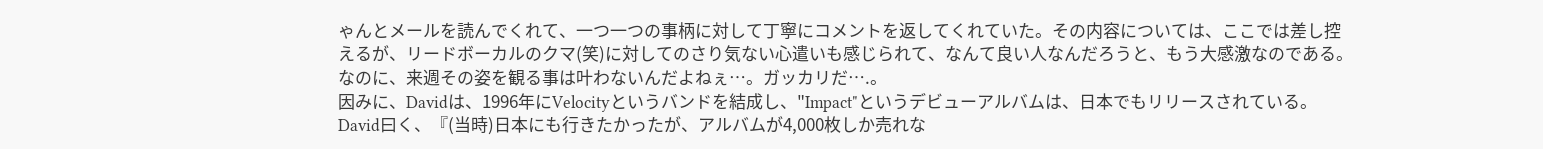ゃんとメールを読んでくれて、一つ一つの事柄に対して丁寧にコメントを返してくれていた。その内容については、ここでは差し控えるが、リードボーカルのクマ(笑)に対してのさり気ない心遣いも感じられて、なんて良い人なんだろうと、もう大感激なのである。
なのに、来週その姿を観る事は叶わないんだよねぇ…。ガッカリだ….。
因みに、Davidは、1996年にVelocityというバンドを結成し、"Impact"というデビューアルバムは、日本でもリリースされている。David曰く、『(当時)日本にも行きたかったが、アルバムが4,000枚しか売れな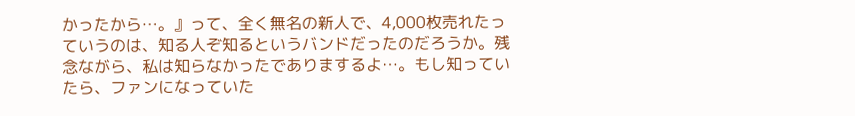かったから…。』って、全く無名の新人で、4,000枚売れたっていうのは、知る人ぞ知るというバンドだったのだろうか。残念ながら、私は知らなかったでありまするよ…。もし知っていたら、ファンになっていた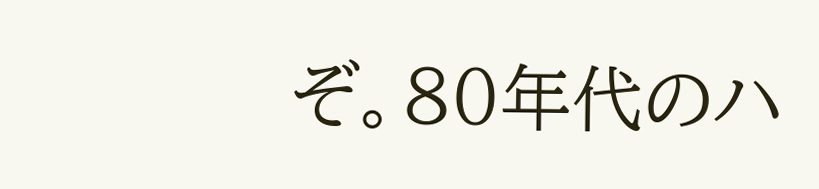ぞ。80年代のハ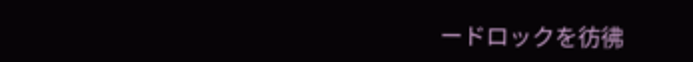ードロックを彷彿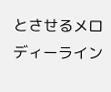とさせるメロディーライン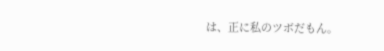は、正に私のツボだもん。